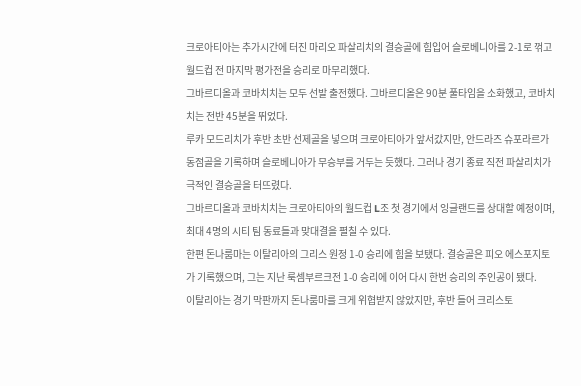크로아티아는 추가시간에 터진 마리오 파살리치의 결승골에 힘입어 슬로베니아를 2-1로 꺾고 월드컵 전 마지막 평가전을 승리로 마무리했다.
그바르디올과 코바치치는 모두 선발 출전했다. 그바르디올은 90분 풀타임을 소화했고, 코바치치는 전반 45분을 뛰었다.
루카 모드리치가 후반 초반 선제골을 넣으며 크로아티아가 앞서갔지만, 안드라즈 슈포라르가 동점골을 기록하며 슬로베니아가 무승부를 거두는 듯했다. 그러나 경기 종료 직전 파살리치가 극적인 결승골을 터뜨렸다.
그바르디올과 코바치치는 크로아티아의 월드컵 L조 첫 경기에서 잉글랜드를 상대할 예정이며, 최대 4명의 시티 팀 동료들과 맞대결을 펼칠 수 있다.
한편 돈나룸마는 이탈리아의 그리스 원정 1-0 승리에 힘을 보탰다. 결승골은 피오 에스포지토가 기록했으며, 그는 지난 룩셈부르크전 1-0 승리에 이어 다시 한번 승리의 주인공이 됐다.
이탈리아는 경기 막판까지 돈나룸마를 크게 위협받지 않았지만, 후반 들어 크리스토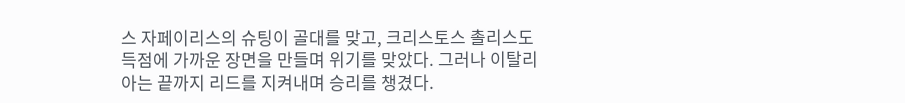스 자페이리스의 슈팅이 골대를 맞고, 크리스토스 촐리스도 득점에 가까운 장면을 만들며 위기를 맞았다. 그러나 이탈리아는 끝까지 리드를 지켜내며 승리를 챙겼다.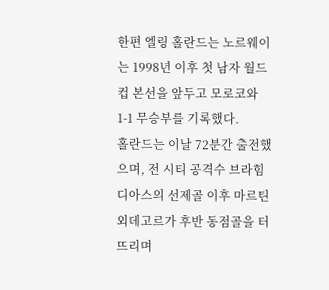한편 엘링 홀란드는 노르웨이는 1998년 이후 첫 남자 월드컵 본선을 앞두고 모로코와 1-1 무승부를 기록했다.
홀란드는 이날 72분간 출전했으며, 전 시티 공격수 브라힘 디아스의 선제골 이후 마르틴 외데고르가 후반 동점골을 터뜨리며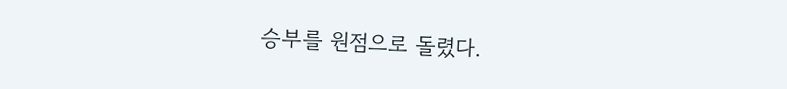승부를 원점으로 돌렸다.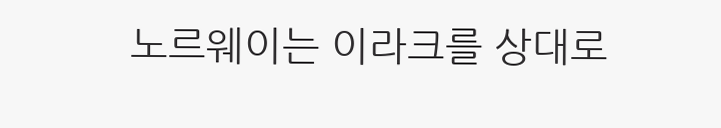노르웨이는 이라크를 상대로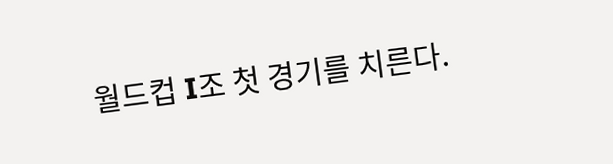월드컵 I조 첫 경기를 치른다.